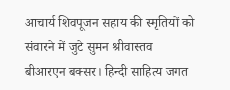आचार्य शिवपूजन सहाय की स्मृतियों को संवारने में जुटे सुमन श्रीवास्तव
बीआरएन बक्सर। हिन्दी साहित्य जगत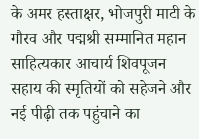के अमर हस्ताक्षर, भोजपुरी माटी के गौरव और पद्मश्री सम्मानित महान साहित्यकार आचार्य शिवपूजन सहाय की स्मृतियों को सहेजने और नई पीढ़ी तक पहुंचाने का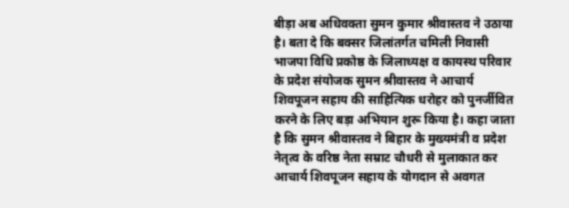बीड़ा अब अधिवक्ता सुमन कुमार श्रीवास्तव ने उठाया है। बता दे कि बक्सर जिलांतर्गत चमिली निवासी भाजपा विधि प्रकोष्ठ के जिलाध्यक्ष व कायस्थ परिवार के प्रदेश संयोजक सुमन श्रीवास्तव ने आचार्य शिवपूजन सहाय की साहित्यिक धरोहर को पुनर्जीवित करने के लिए बड़ा अभियान शुरू किया है। कहा जाता है कि सुमन श्रीवास्तव ने बिहार के मुख्यमंत्री व प्रदेश नेतृत्व के वरिष्ठ नेता सम्राट चौधरी से मुलाकात कर आचार्य शिवपूजन सहाय के योगदान से अवगत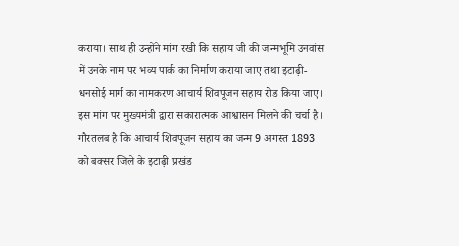कराया। साथ ही उन्होंने मांग रखी कि सहाय जी की जन्मभूमि उनवांस में उनके नाम पर भव्य पार्क का निर्माण कराया जाए तथा इटाढ़ी-धनसोई मार्ग का नामकरण आचार्य शिवपूजन सहाय रोड किया जाए। इस मांग पर मुख्यमंत्री द्वारा सकारात्मक आश्वासन मिलने की चर्चा है। गौरतलब है कि आचार्य शिवपूजन सहाय का जन्म 9 अगस्त 1893 को बक्सर जिले के इटाढ़ी प्रखंड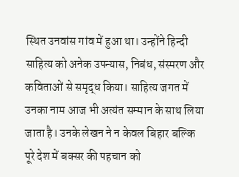स्थित उनवांस गांव में हुआ था। उन्होंने हिन्दी साहित्य को अनेक उपन्यास, निबंध, संस्मरण और कविताओं से समृद्ध किया। साहित्य जगत में उनका नाम आज भी अत्यंत सम्मान के साथ लिया जाता है। उनके लेखन ने न केवल बिहार बल्कि पूरे देश में बक्सर की पहचान को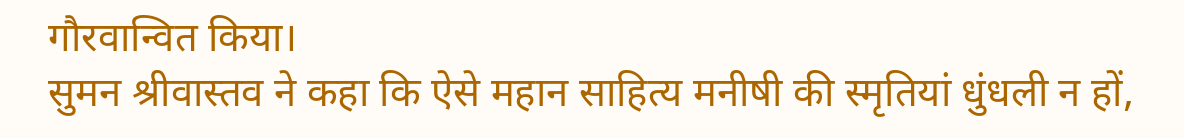गौरवान्वित किया।
सुमन श्रीवास्तव ने कहा कि ऐसे महान साहित्य मनीषी की स्मृतियां धुंधली न हों,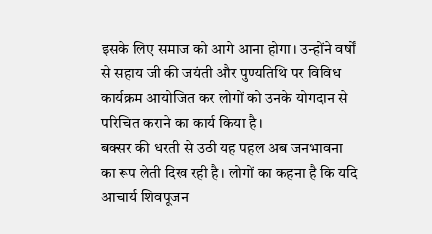इसके लिए समाज को आगे आना होगा। उन्होंने वर्षों से सहाय जी की जयंती और पुण्यतिथि पर विविध कार्यक्रम आयोजित कर लोगों को उनके योगदान से परिचित कराने का कार्य किया है।
बक्सर की धरती से उठी यह पहल अब जनभावना का रूप लेती दिख रही है। लोगों का कहना है कि यदि आचार्य शिवपूजन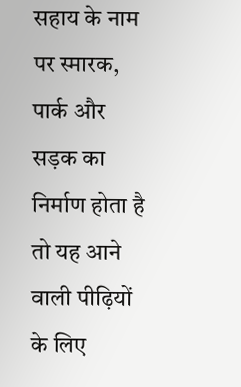सहाय के नाम पर स्मारक, पार्क और सड़क का निर्माण होता है तो यह आने वाली पीढ़ियों के लिए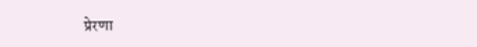प्रेरणा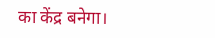का केंद्र बनेगा।